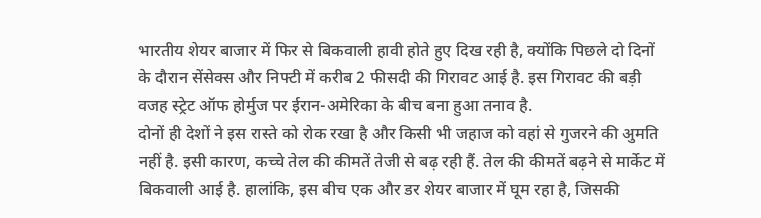भारतीय शेयर बाजार में फिर से बिकवाली हावी होते हुए दिख रही है, क्योंकि पिछले दो दिनों के दौरान सेंसेक्स और निफ्टी में करीब 2 फीसदी की गिरावट आई है. इस गिरावट की बड़ी वजह स्ट्रेट ऑफ होर्मुज पर ईरान-अमेरिका के बीच बना हुआ तनाव है.
दोनों ही देशों ने इस रास्ते को रोक रखा है और किसी भी जहाज को वहां से गुजरने की अुमति नहीं है. इसी कारण, कच्चे तेल की कीमतें तेजी से बढ़ रही हैं. तेल की कीमतें बढ़ने से मार्केट में बिकवाली आई है. हालांकि, इस बीच एक और डर शेयर बाजार में घूम रहा है, जिसकी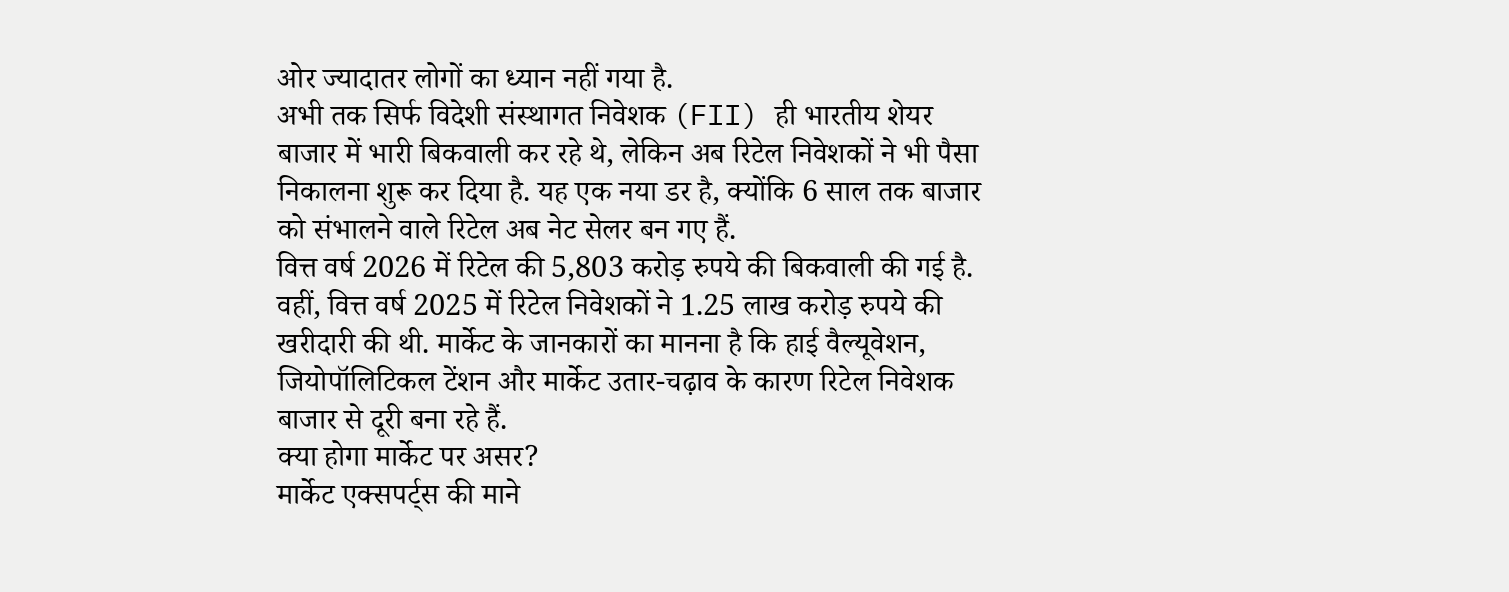ओर ज्यादातर लोगों का ध्यान नहीं गया है.
अभी तक सिर्फ विदेशी संस्थागत निवेशक (FII) ही भारतीय शेयर बाजार में भारी बिकवाली कर रहे थे, लेकिन अब रिटेल निवेशकों ने भी पैसा निकालना शुरू कर दिया है. यह एक नया डर है, क्योंकि 6 साल तक बाजार को संभालने वाले रिटेल अब नेट सेलर बन गए हैं.
वित्त वर्ष 2026 में रिटेल की 5,803 करोड़ रुपये की बिकवाली की गई है. वहीं, वित्त वर्ष 2025 में रिटेल निवेशकों ने 1.25 लाख करोड़ रुपये की खरीदारी की थी. मार्केट के जानकारों का मानना है कि हाई वैल्यूवेशन, जियोपॉलिटिकल टेंशन और मार्केट उतार-चढ़ाव के कारण रिटेल निवेशक बाजार से दूरी बना रहे हैं.
क्या होगा मार्केट पर असर?
मार्केट एक्सपर्ट्स की माने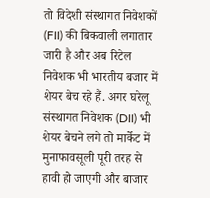तो विदेशी संस्थागत निवेशकों (FII) की बिकवाली लगातार जारी है और अब रिटेल निवेशक भी भारतीय बजार में शेयर बेच रहे हैं. अगर घरेलू संस्थागत निवेशक (DII) भी शेयर बेचने लगे तो मार्केट में मुनाफावसूली पूरी तरह से हावी हो जाएगी और बाजार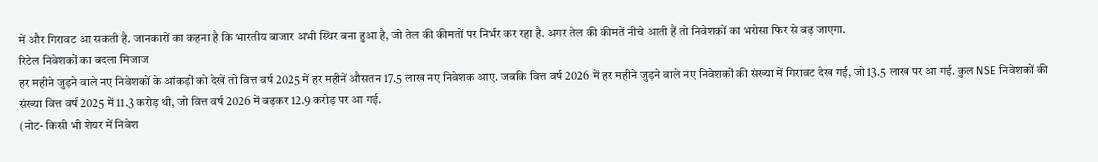में और गिरावट आ सकती है. जानकारों का कहना है कि भारतीय बाजार अभी स्थिर बना हुआ है, जो तेल की कीमतों पर निर्भर कर रहा है. अगर तेल की कीमतें नीचे आती हैं तो निवेशकों का भरोसा फिर से बढ़ जाएगा.
रिटेल निवेशकों का बदला मिजाज
हर महीने जुड़ने वाले नए निवेशकों के आंकड़ों को देखें तो वित्त वर्ष 2025 में हर महीनें औसतन 17.5 लाख नए निवेशक आए. जबकि वित्त वर्ष 2026 में हर महीने जुड़ने वाले नए निवेशकों की संख्या में गिरावट देख गई, जो 13.5 लाख पर आ गई. कुल NSE निवेशकों की संख्या वित्त वर्ष 2025 में 11.3 करोड़ थी, जो वित्त वर्ष 2026 में बढ़कर 12.9 करोड़ पर आ गई.
(नोट- किसी भी शेयर में निवेश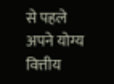से पहले अपने योग्य वित्तीय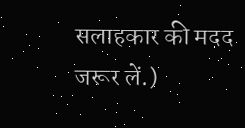सलाहकार की मदद जरूर लें.)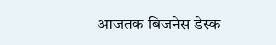आजतक बिजनेस डेस्क